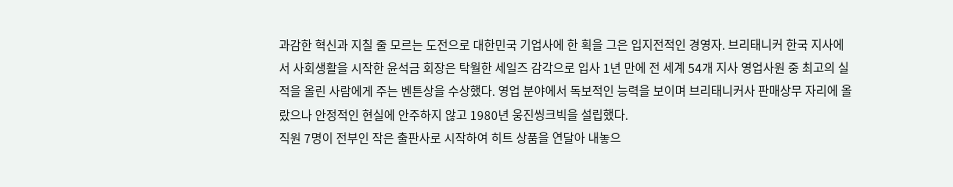과감한 혁신과 지칠 줄 모르는 도전으로 대한민국 기업사에 한 획을 그은 입지전적인 경영자. 브리태니커 한국 지사에서 사회생활을 시작한 윤석금 회장은 탁월한 세일즈 감각으로 입사 1년 만에 전 세계 54개 지사 영업사원 중 최고의 실적을 올린 사람에게 주는 벤튼상을 수상했다. 영업 분야에서 독보적인 능력을 보이며 브리태니커사 판매상무 자리에 올랐으나 안정적인 현실에 안주하지 않고 1980년 웅진씽크빅을 설립했다.
직원 7명이 전부인 작은 출판사로 시작하여 히트 상품을 연달아 내놓으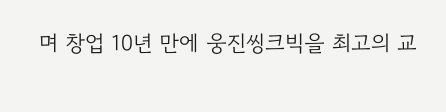며 창업 10년 만에 웅진씽크빅을 최고의 교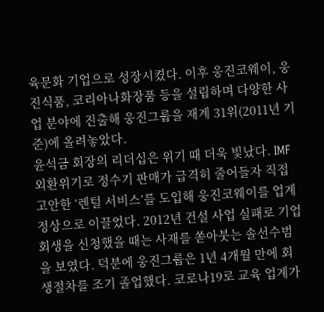육문화 기업으로 성장시켰다. 이후 웅진코웨이, 웅진식품, 코리아나화장품 등을 설립하며 다양한 사업 분야에 진출해 웅진그룹을 재계 31위(2011년 기준)에 올려놓았다.
윤석금 회장의 리더십은 위기 때 더욱 빛났다. IMF 외환위기로 정수기 판매가 급격히 줄어들자 직접 고안한 ‘렌털 서비스’를 도입해 웅진코웨이를 업계 정상으로 이끌었다. 2012년 건설 사업 실패로 기업회생을 신청했을 때는 사재를 쏟아붓는 솔선수범을 보였다. 덕분에 웅진그룹은 1년 4개월 만에 회생절차를 조기 졸업했다. 코로나19로 교육 업계가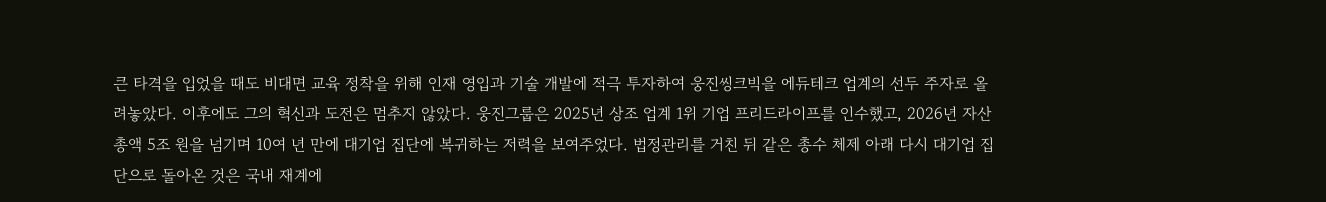큰 타격을 입었을 때도 비대면 교육 정착을 위해 인재 영입과 기술 개발에 적극 투자하여 웅진씽크빅을 에듀테크 업계의 선두 주자로 올려놓았다. 이후에도 그의 혁신과 도전은 멈추지 않았다. 웅진그룹은 2025년 상조 업계 1위 기업 프리드라이프를 인수했고, 2026년 자산 총액 5조 원을 넘기며 10여 년 만에 대기업 집단에 복귀하는 저력을 보여주었다. 법정관리를 거친 뒤 같은 총수 체제 아래 다시 대기업 집단으로 돌아온 것은 국내 재계에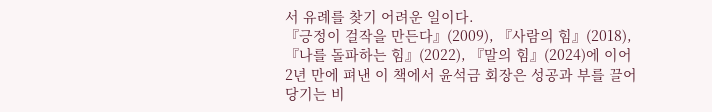서 유례를 찾기 어려운 일이다.
『긍정이 걸작을 만든다』(2009), 『사람의 힘』(2018), 『나를 돌파하는 힘』(2022), 『말의 힘』(2024)에 이어 2년 만에 펴낸 이 책에서 윤석금 회장은 성공과 부를 끌어당기는 비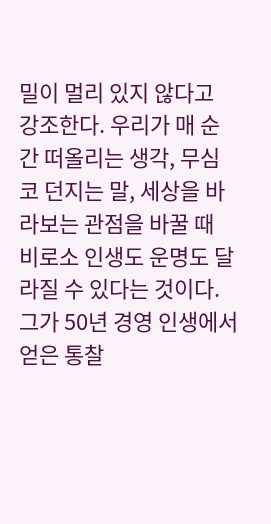밀이 멀리 있지 않다고 강조한다. 우리가 매 순간 떠올리는 생각, 무심코 던지는 말, 세상을 바라보는 관점을 바꿀 때 비로소 인생도 운명도 달라질 수 있다는 것이다. 그가 50년 경영 인생에서 얻은 통찰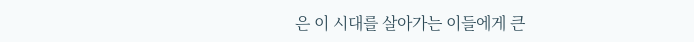은 이 시대를 살아가는 이들에게 큰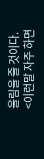울림을 줄 것이다.
<이런말 자주 하면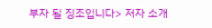부자 될 징조입니다> 저자 소개